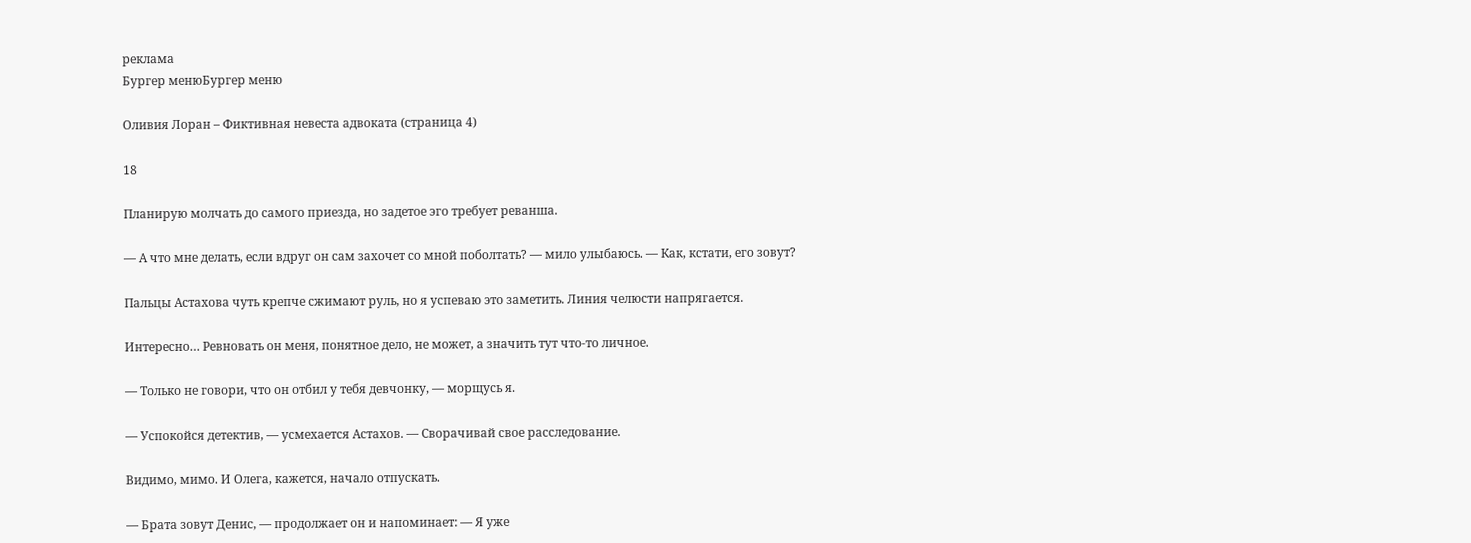реклама
Бургер менюБургер меню

Оливия Лоран – Фиктивная невеста адвоката (страница 4)

18

Планирую молчать до самого приезда, но задетое эго требует реванша.

— А что мне делать, если вдруг он сам захочет со мной поболтать? — мило улыбаюсь. — Как, кстати, его зовут?

Пальцы Астахова чуть крепче сжимают руль, но я успеваю это заметить. Линия челюсти напрягается.

Интересно… Ревновать он меня, понятное дело, не может, а значить тут что-то личное.

— Только не говори, что он отбил у тебя девчонку, — морщусь я.

— Успокойся детектив, — усмехается Астахов. — Сворачивай свое расследование.

Видимо, мимо. И Олега, кажется, начало отпускать.

— Брата зовут Денис, — продолжает он и напоминает: — Я уже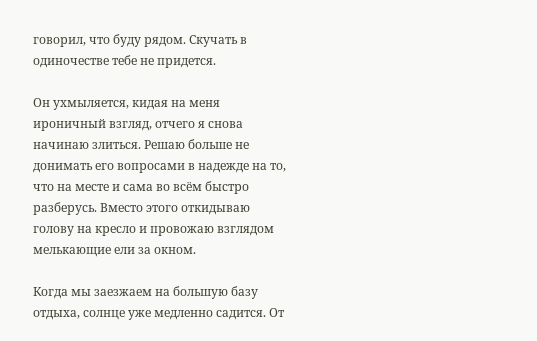говорил, что буду рядом. Скучать в одиночестве тебе не придется.

Он ухмыляется, кидая на меня ироничный взгляд, отчего я снова начинаю злиться. Решаю больше не донимать его вопросами в надежде на то, что на месте и сама во всём быстро разберусь. Вместо этого откидываю голову на кресло и провожаю взглядом мелькающие ели за окном.

Когда мы заезжаем на большую базу отдыха, солнце уже медленно садится. От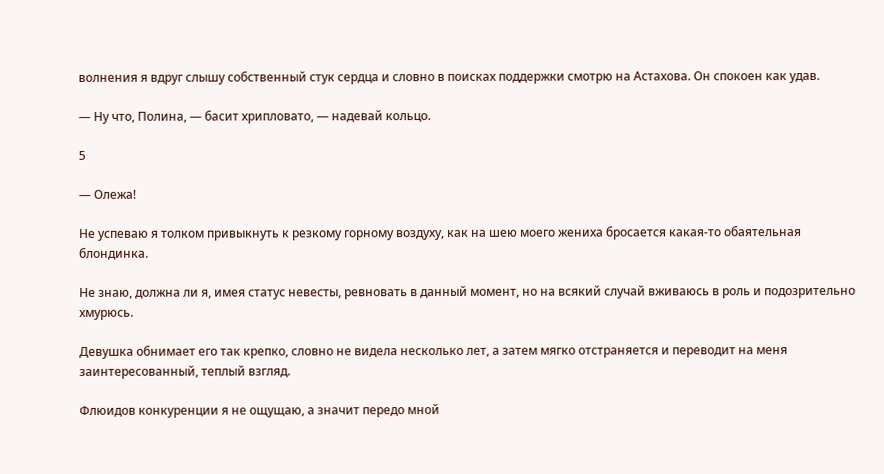волнения я вдруг слышу собственный стук сердца и словно в поисках поддержки смотрю на Астахова. Он спокоен как удав.

— Ну что, Полина, — басит хрипловато, — надевай кольцо.

5

— Олежа!

Не успеваю я толком привыкнуть к резкому горному воздуху, как на шею моего жениха бросается какая-то обаятельная блондинка.

Не знаю, должна ли я, имея статус невесты, ревновать в данный момент, но на всякий случай вживаюсь в роль и подозрительно хмурюсь.

Девушка обнимает его так крепко, словно не видела несколько лет, а затем мягко отстраняется и переводит на меня заинтересованный, теплый взгляд.

Флюидов конкуренции я не ощущаю, а значит передо мной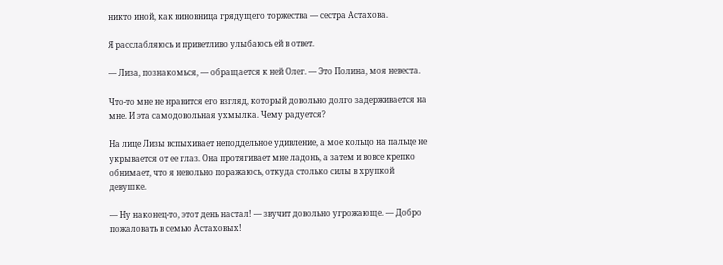никто иной, как виновница грядущего торжества — сестра Астахова.

Я расслабляюсь и приветливо улыбаюсь ей в ответ.

— Лиза, познакомься, — обращается к ней Олег. — Это Полина, моя невеста.

Что-то мне не нравится его взгляд, который довольно долго задерживается на мне. И эта самодовольная ухмылка. Чему радуется?

На лице Лизы вспыхивает неподдельное удивление, а мое кольцо на пальце не укрывается от ее глаз. Она протягивает мне ладонь, а затем и вовсе крепко обнимает, что я невольно поражаюсь, откуда столько силы в хрупкой девушке.

— Ну наконец-то, этот день настал! — звучит довольно угрожающе. — Добро пожаловать в семью Астаховых!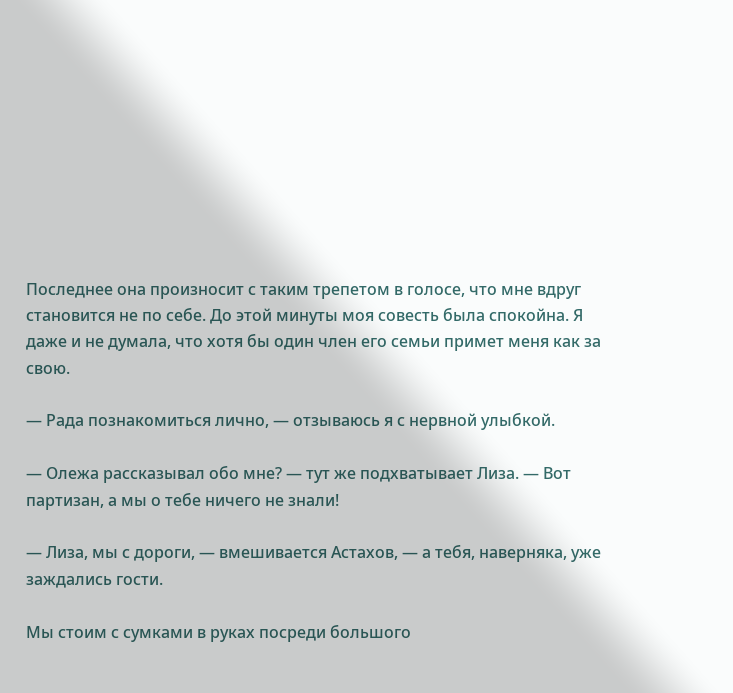Последнее она произносит с таким трепетом в голосе, что мне вдруг становится не по себе. До этой минуты моя совесть была спокойна. Я даже и не думала, что хотя бы один член его семьи примет меня как за свою.

— Рада познакомиться лично, — отзываюсь я с нервной улыбкой.

— Олежа рассказывал обо мне? — тут же подхватывает Лиза. — Вот партизан, а мы о тебе ничего не знали!

— Лиза, мы с дороги, — вмешивается Астахов, — а тебя, наверняка, уже заждались гости.

Мы стоим с сумками в руках посреди большого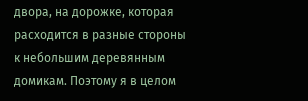двора, на дорожке, которая расходится в разные стороны к небольшим деревянным домикам. Поэтому я в целом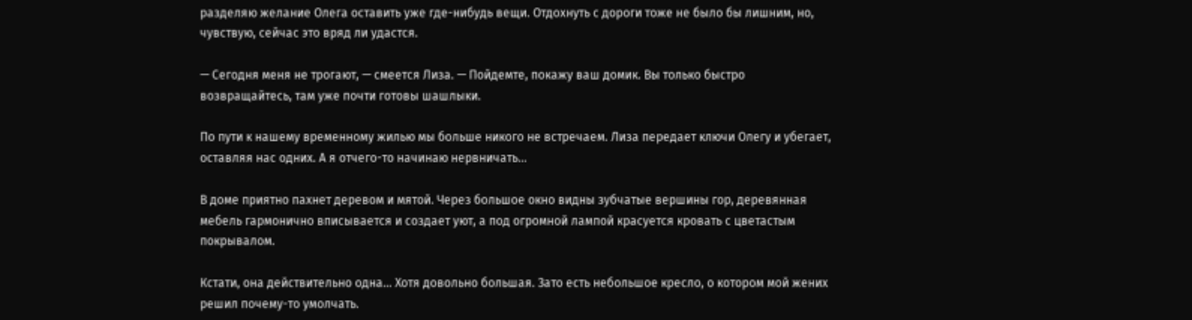разделяю желание Олега оставить уже где-нибудь вещи. Отдохнуть с дороги тоже не было бы лишним, но, чувствую, сейчас это вряд ли удастся.

— Сегодня меня не трогают, — смеется Лиза. — Пойдемте, покажу ваш домик. Вы только быстро возвращайтесь, там уже почти готовы шашлыки.

По пути к нашему временному жилью мы больше никого не встречаем. Лиза передает ключи Олегу и убегает, оставляя нас одних. А я отчего-то начинаю нервничать…

В доме приятно пахнет деревом и мятой. Через большое окно видны зубчатые вершины гор, деревянная мебель гармонично вписывается и создает уют, а под огромной лампой красуется кровать с цветастым покрывалом.

Кстати, она действительно одна… Хотя довольно большая. Зато есть небольшое кресло, о котором мой жених решил почему-то умолчать.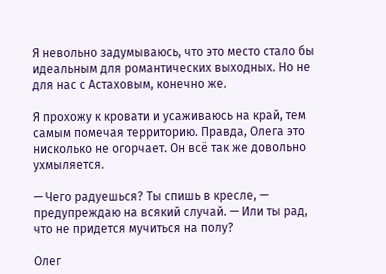Я невольно задумываюсь, что это место стало бы идеальным для романтических выходных. Но не для нас с Астаховым, конечно же.

Я прохожу к кровати и усаживаюсь на край, тем самым помечая территорию. Правда, Олега это нисколько не огорчает. Он всё так же довольно ухмыляется.

— Чего радуешься? Ты спишь в кресле, — предупреждаю на всякий случай. — Или ты рад, что не придется мучиться на полу?

Олег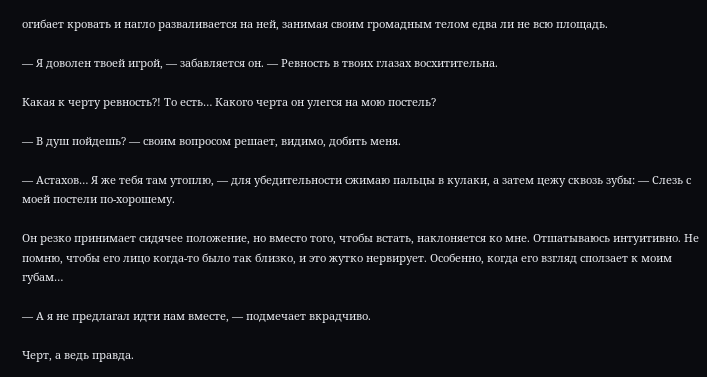огибает кровать и нагло разваливается на ней, занимая своим громадным телом едва ли не всю площадь.

— Я доволен твоей игрой, — забавляется он. — Ревность в твоих глазах восхитительна.

Какая к черту ревность?! То есть… Какого черта он улегся на мою постель?

— В душ пойдешь? — своим вопросом решает, видимо, добить меня.

— Астахов… Я же тебя там утоплю, — для убедительности сжимаю пальцы в кулаки, а затем цежу сквозь зубы: — Слезь с моей постели по-хорошему.

Он резко принимает сидячее положение, но вместо того, чтобы встать, наклоняется ко мне. Отшатываюсь интуитивно. Не помню, чтобы его лицо когда-то было так близко, и это жутко нервирует. Особенно, когда его взгляд сползает к моим губам…

— А я не предлагал идти нам вместе, — подмечает вкрадчиво.

Черт, а ведь правда.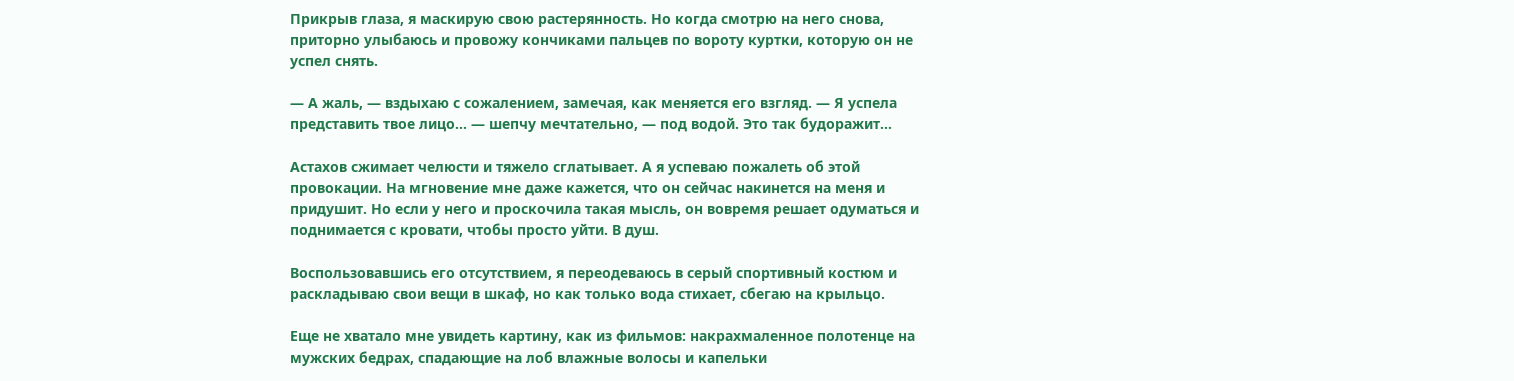Прикрыв глаза, я маскирую свою растерянность. Но когда смотрю на него снова, приторно улыбаюсь и провожу кончиками пальцев по вороту куртки, которую он не успел снять.

— А жаль, — вздыхаю с сожалением, замечая, как меняется его взгляд. — Я успела представить твое лицо… — шепчу мечтательно, — под водой. Это так будоражит…

Астахов сжимает челюсти и тяжело сглатывает. А я успеваю пожалеть об этой провокации. На мгновение мне даже кажется, что он сейчас накинется на меня и придушит. Но если у него и проскочила такая мысль, он вовремя решает одуматься и поднимается с кровати, чтобы просто уйти. В душ.

Воспользовавшись его отсутствием, я переодеваюсь в серый спортивный костюм и раскладываю свои вещи в шкаф, но как только вода стихает, сбегаю на крыльцо.

Еще не хватало мне увидеть картину, как из фильмов: накрахмаленное полотенце на мужских бедрах, спадающие на лоб влажные волосы и капельки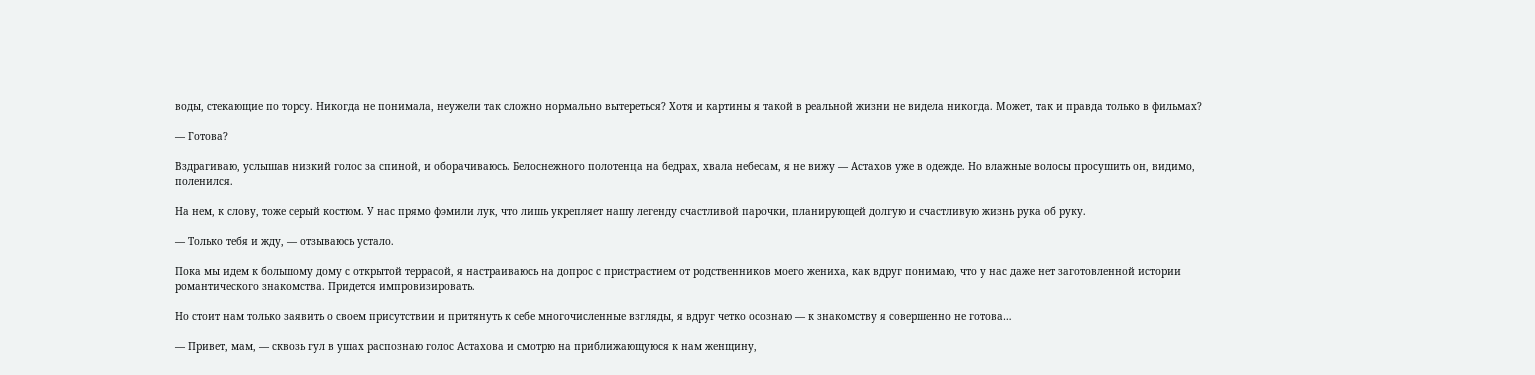воды, стекающие по торсу. Никогда не понимала, неужели так сложно нормально вытереться? Хотя и картины я такой в реальной жизни не видела никогда. Может, так и правда только в фильмах?

— Готова?

Вздрагиваю, услышав низкий голос за спиной, и оборачиваюсь. Белоснежного полотенца на бедрах, хвала небесам, я не вижу — Астахов уже в одежде. Но влажные волосы просушить он, видимо, поленился.

На нем, к слову, тоже серый костюм. У нас прямо фэмили лук, что лишь укрепляет нашу легенду счастливой парочки, планирующей долгую и счастливую жизнь рука об руку.

— Только тебя и жду, — отзываюсь устало.

Пока мы идем к большому дому с открытой террасой, я настраиваюсь на допрос с пристрастием от родственников моего жениха, как вдруг понимаю, что у нас даже нет заготовленной истории романтического знакомства. Придется импровизировать.

Но стоит нам только заявить о своем присутствии и притянуть к себе многочисленные взгляды, я вдруг четко осознаю — к знакомству я совершенно не готова…

— Привет, мам, — сквозь гул в ушах распознаю голос Астахова и смотрю на приближающуюся к нам женщину,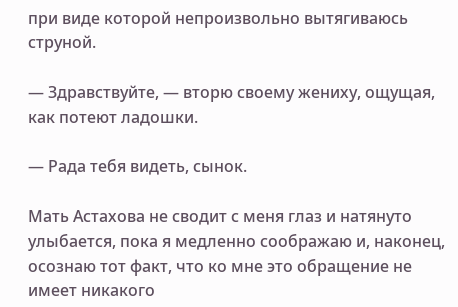при виде которой непроизвольно вытягиваюсь струной.

— Здравствуйте, — вторю своему жениху, ощущая, как потеют ладошки.

— Рада тебя видеть, сынок.

Мать Астахова не сводит с меня глаз и натянуто улыбается, пока я медленно соображаю и, наконец, осознаю тот факт, что ко мне это обращение не имеет никакого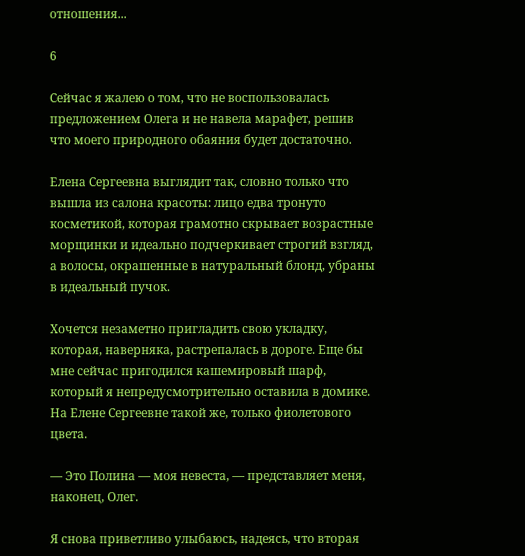отношения...

6

Сейчас я жалею о том, что не воспользовалась предложением Олега и не навела марафет, решив что моего природного обаяния будет достаточно.

Елена Сергеевна выглядит так, словно только что вышла из салона красоты: лицо едва тронуто косметикой, которая грамотно скрывает возрастные морщинки и идеально подчеркивает строгий взгляд, а волосы, окрашенные в натуральный блонд, убраны в идеальный пучок.

Хочется незаметно пригладить свою укладку, которая, наверняка, растрепалась в дороге. Еще бы мне сейчас пригодился кашемировый шарф, который я непредусмотрительно оставила в домике. На Елене Сергеевне такой же, только фиолетового цвета.

— Это Полина — моя невеста, — представляет меня, наконец, Олег.

Я снова приветливо улыбаюсь, надеясь, что вторая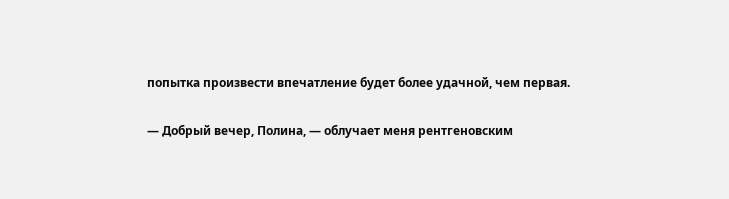попытка произвести впечатление будет более удачной, чем первая.

— Добрый вечер, Полина, — облучает меня рентгеновским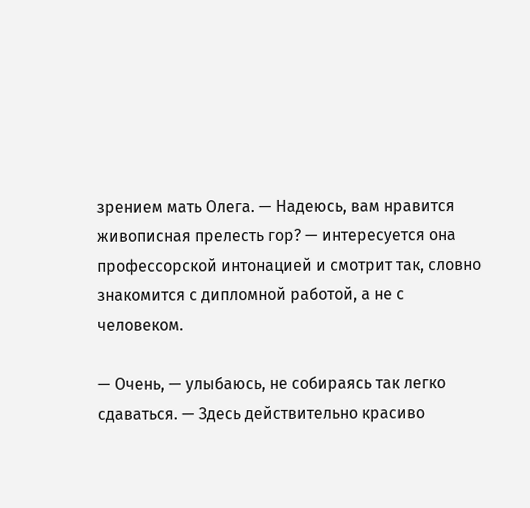зрением мать Олега. — Надеюсь, вам нравится живописная прелесть гор? — интересуется она профессорской интонацией и смотрит так, словно знакомится с дипломной работой, а не с человеком.

— Очень, — улыбаюсь, не собираясь так легко сдаваться. — Здесь действительно красиво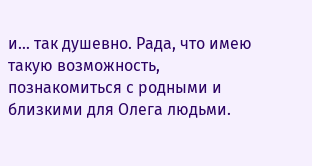и… так душевно. Рада, что имею такую возможность, познакомиться с родными и близкими для Олега людьми.